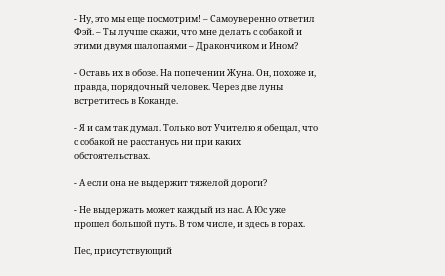- Ну, это мы еще посмотрим! – Самоуверенно ответил Фэй. – Ты лучше скажи, что мне делать с собакой и этими двумя шалопаями – Дракончиком и Ином?

- Оставь их в обозе. На попечении Жуна. Он, похоже и, правда, порядочный человек. Через две луны встретитесь в Коканде.

- Я и сам так думал. Только вот Учителю я обещал, что с собакой не расстанусь ни при каких обстоятельствах.

- А если она не выдержит тяжелой дороги?

- Не выдержать может каждый из нас. А Юс уже прошел большой путь. В том числе, и здесь в горах.

Пес, присутствующий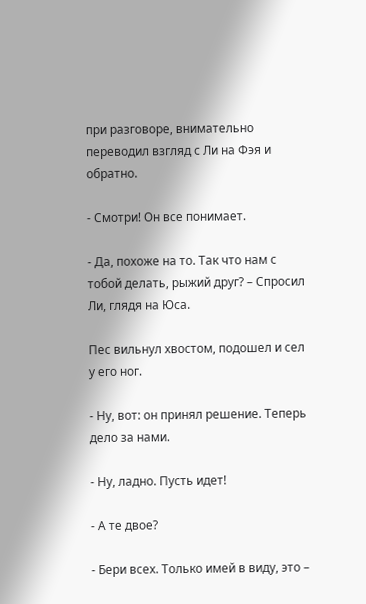при разговоре, внимательно переводил взгляд с Ли на Фэя и обратно.

- Смотри! Он все понимает.

- Да, похоже на то. Так что нам с тобой делать, рыжий друг? – Спросил Ли, глядя на Юса.

Пес вильнул хвостом, подошел и сел у его ног.

- Ну, вот: он принял решение. Теперь дело за нами.

- Ну, ладно. Пусть идет!

- А те двое?

- Бери всех. Только имей в виду, это –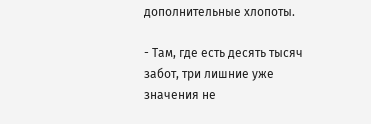дополнительные хлопоты.

- Там, где есть десять тысяч забот, три лишние уже значения не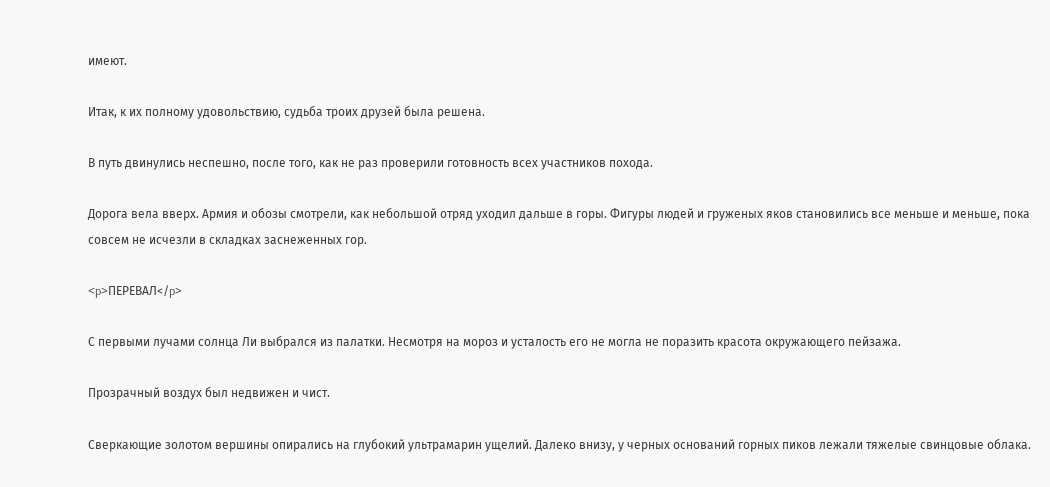имеют.

Итак, к их полному удовольствию, судьба троих друзей была решена.

В путь двинулись неспешно, после того, как не раз проверили готовность всех участников похода.

Дорога вела вверх. Армия и обозы смотрели, как небольшой отряд уходил дальше в горы. Фигуры людей и груженых яков становились все меньше и меньше, пока совсем не исчезли в складках заснеженных гор.

<p>ПЕРЕВАЛ</p>

С первыми лучами солнца Ли выбрался из палатки. Несмотря на мороз и усталость его не могла не поразить красота окружающего пейзажа.

Прозрачный воздух был недвижен и чист.

Сверкающие золотом вершины опирались на глубокий ультрамарин ущелий. Далеко внизу, у черных оснований горных пиков лежали тяжелые свинцовые облака.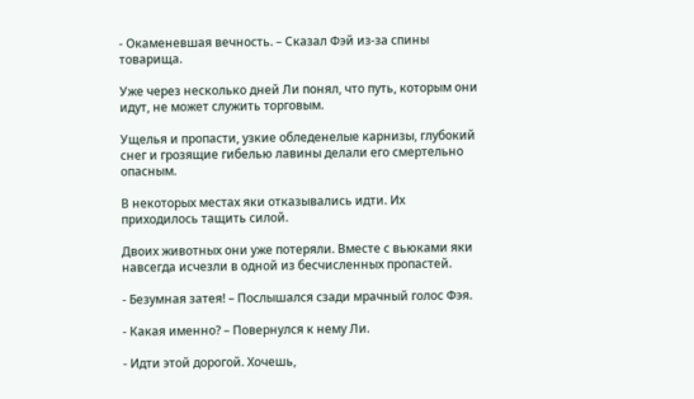- Окаменевшая вечность. – Сказал Фэй из-за спины товарища.

Уже через несколько дней Ли понял, что путь, которым они идут, не может служить торговым.

Ущелья и пропасти, узкие обледенелые карнизы, глубокий снег и грозящие гибелью лавины делали его смертельно опасным.

В некоторых местах яки отказывались идти. Их приходилось тащить силой.

Двоих животных они уже потеряли. Вместе с вьюками яки навсегда исчезли в одной из бесчисленных пропастей.

- Безумная затея! – Послышался сзади мрачный голос Фэя.

- Какая именно? – Повернулся к нему Ли.

- Идти этой дорогой. Хочешь,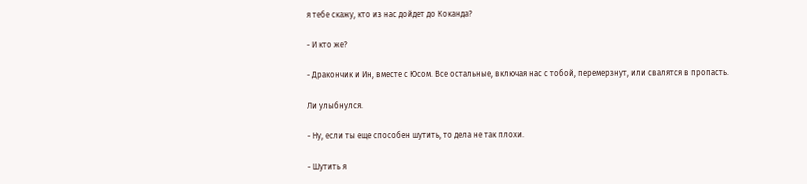я тебе скажу, кто из нас дойдет до Коканда?

- И кто же?

- Дракончик и Ин, вместе с Юсом. Все остальные, включая нас с тобой, перемерзнут, или свалятся в пропасть.

Ли улыбнулся.

- Ну, если ты еще способен шутить, то дела не так плохи.

- Шутить я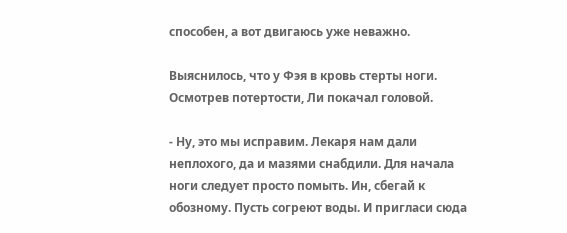способен, а вот двигаюсь уже неважно.

Выяснилось, что у Фэя в кровь стерты ноги. Осмотрев потертости, Ли покачал головой.

- Ну, это мы исправим. Лекаря нам дали неплохого, да и мазями снабдили. Для начала ноги следует просто помыть. Ин, сбегай к обозному. Пусть согреют воды. И пригласи сюда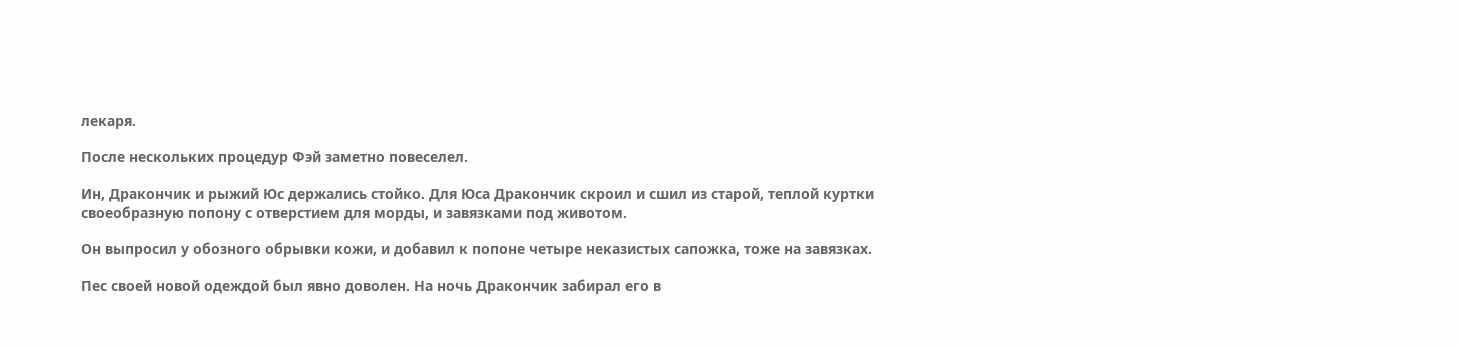лекаря.

После нескольких процедур Фэй заметно повеселел.

Ин, Дракончик и рыжий Юс держались стойко. Для Юса Дракончик скроил и сшил из старой, теплой куртки своеобразную попону с отверстием для морды, и завязками под животом.

Он выпросил у обозного обрывки кожи, и добавил к попоне четыре неказистых сапожка, тоже на завязках.

Пес своей новой одеждой был явно доволен. На ночь Дракончик забирал его в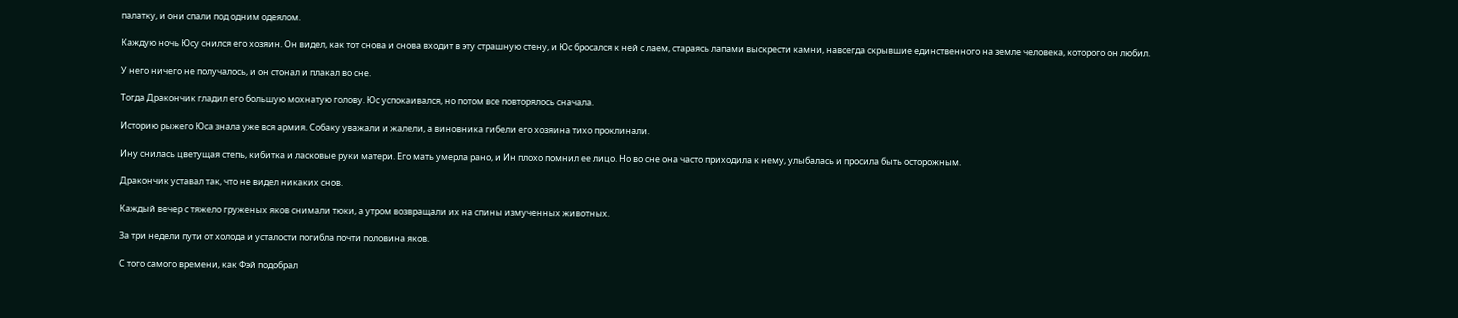палатку, и они спали под одним одеялом.

Каждую ночь Юсу снился его хозяин. Он видел, как тот снова и снова входит в эту страшную стену, и Юс бросался к ней с лаем, стараясь лапами выскрести камни, навсегда скрывшие единственного на земле человека, которого он любил.

У него ничего не получалось, и он стонал и плакал во сне.

Тогда Дракончик гладил его большую мохнатую голову. Юс успокаивался, но потом все повторялось сначала.

Историю рыжего Юса знала уже вся армия. Собаку уважали и жалели, а виновника гибели его хозяина тихо проклинали.

Ину снилась цветущая степь, кибитка и ласковые руки матери. Его мать умерла рано, и Ин плохо помнил ее лицо. Но во сне она часто приходила к нему, улыбалась и просила быть осторожным.

Дракончик уставал так, что не видел никаких снов.

Каждый вечер с тяжело груженых яков снимали тюки, а утром возвращали их на спины измученных животных.

За три недели пути от холода и усталости погибла почти половина яков.

С того самого времени, как Фэй подобрал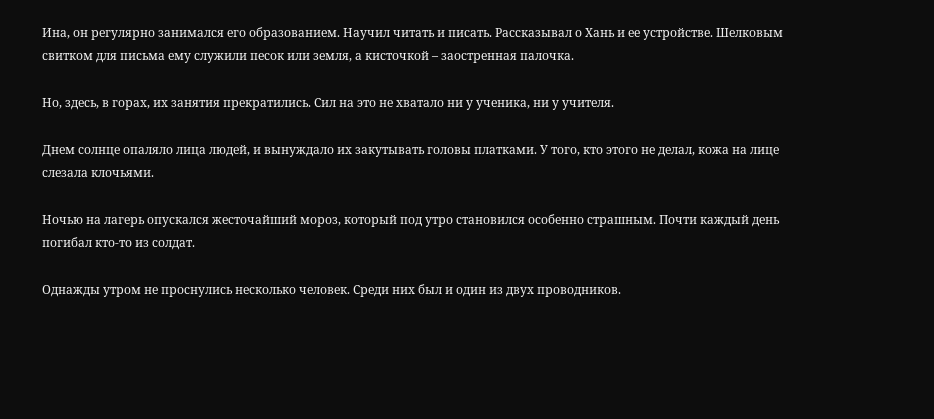Ина, он регулярно занимался его образованием. Научил читать и писать. Рассказывал о Хань и ее устройстве. Шелковым свитком для письма ему служили песок или земля, а кисточкой – заостренная палочка.

Но, здесь, в горах, их занятия прекратились. Сил на это не хватало ни у ученика, ни у учителя.

Днем солнце опаляло лица людей, и вынуждало их закутывать головы платками. У того, кто этого не делал, кожа на лице слезала клочьями.

Ночью на лагерь опускался жесточайший мороз, который под утро становился особенно страшным. Почти каждый день погибал кто-то из солдат.

Однажды утром не проснулись несколько человек. Среди них был и один из двух проводников.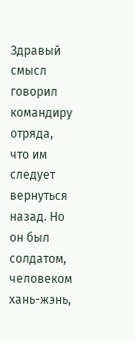Здравый смысл говорил командиру отряда, что им следует вернуться назад. Но он был солдатом, человеком хань-жэнь,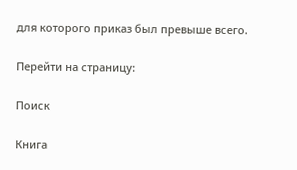для которого приказ был превыше всего.

Перейти на страницу:

Поиск

Книга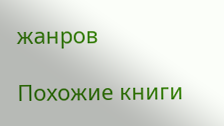жанров

Похожие книги